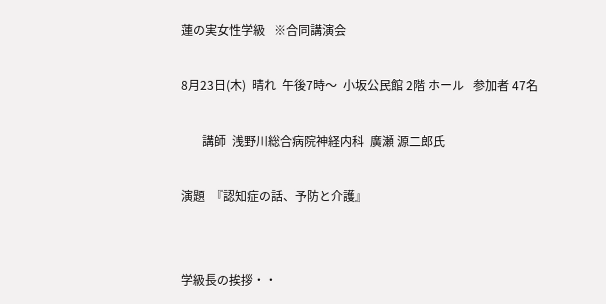蓮の実女性学級   ※合同講演会

8月23日(木)  晴れ  午後7時〜  小坂公民館 2階 ホール   参加者 47名

       講師  浅野川総合病院神経内科  廣瀬 源二郎氏

演題  『認知症の話、予防と介護』


学級長の挨拶・・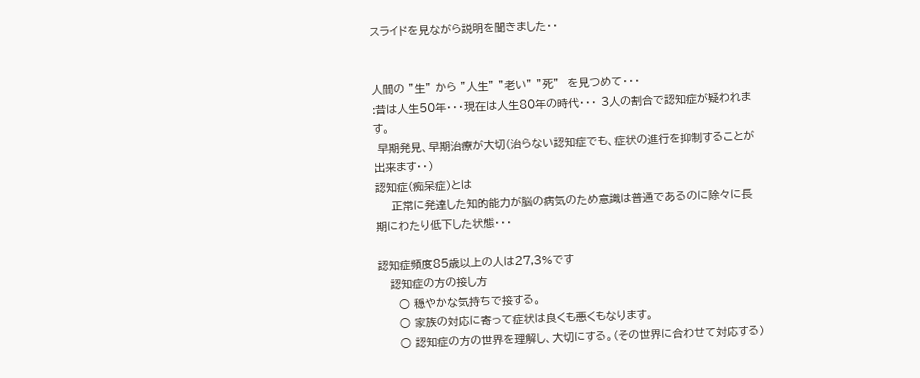スライドを見ながら説明を聞きました・・


人間の ”生” から ”人生” ”老い” ”死”  を見つめて・・・
:昔は人生50年・・・現在は人生80年の時代・・・ 3人の割合で認知症が疑われます。
 早期発見、早期治療が大切(治らない認知症でも、症状の進行を抑制することが出来ます・・)
認知症(痴呆症)とは
    正常に発達した知的能力が脳の病気のため意識は普通であるのに除々に長期にわたり低下した状態・・・

認知症頻度85歳以上の人は27,3%です
   認知症の方の接し方
     ○ 穏やかな気持ちで接する。
     ○ 家族の対応に寄って症状は良くも悪くもなります。
     ○ 認知症の方の世界を理解し、大切にする。(その世界に合わせて対応する)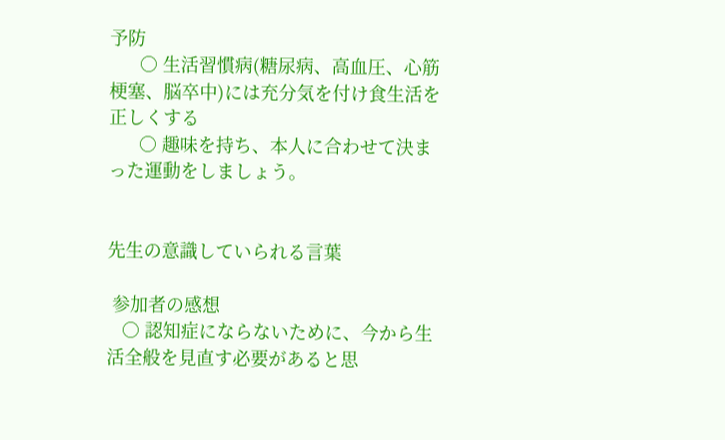予防
      ○ 生活習慣病(糖尿病、高血圧、心筋梗塞、脳卒中)には充分気を付け食生活を正しくする
      ○ 趣味を持ち、本人に合わせて決まった運動をしましょう。


先生の意識していられる言葉

 参加者の感想
   ○ 認知症にならないために、今から生活全般を見直す必要があると思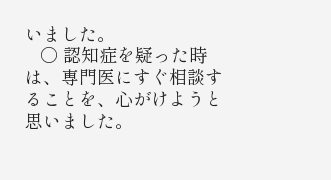いました。
   ○ 認知症を疑った時は、専門医にすぐ相談することを、心がけようと思いました。